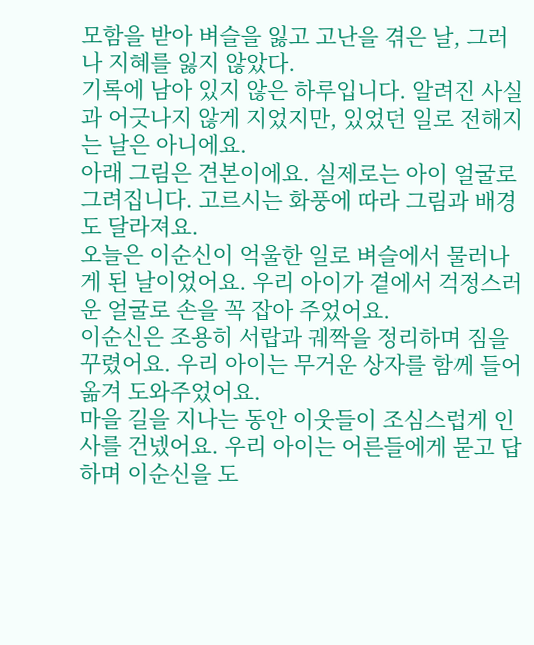모함을 받아 벼슬을 잃고 고난을 겪은 날, 그러나 지혜를 잃지 않았다.
기록에 남아 있지 않은 하루입니다. 알려진 사실과 어긋나지 않게 지었지만, 있었던 일로 전해지는 날은 아니에요.
아래 그림은 견본이에요. 실제로는 아이 얼굴로 그려집니다. 고르시는 화풍에 따라 그림과 배경도 달라져요.
오늘은 이순신이 억울한 일로 벼슬에서 물러나게 된 날이었어요. 우리 아이가 곁에서 걱정스러운 얼굴로 손을 꼭 잡아 주었어요.
이순신은 조용히 서랍과 궤짝을 정리하며 짐을 꾸렸어요. 우리 아이는 무거운 상자를 함께 들어 옮겨 도와주었어요.
마을 길을 지나는 동안 이웃들이 조심스럽게 인사를 건넸어요. 우리 아이는 어른들에게 묻고 답하며 이순신을 도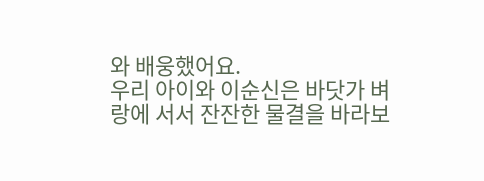와 배웅했어요.
우리 아이와 이순신은 바닷가 벼랑에 서서 잔잔한 물결을 바라보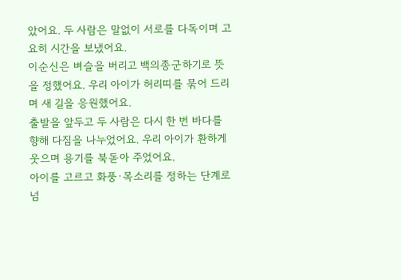았어요. 두 사람은 말없이 서로를 다독이며 고요히 시간을 보냈어요.
이순신은 벼슬을 버리고 백의종군하기로 뜻을 정했어요. 우리 아이가 허리띠를 묶어 드리며 새 길을 응원했어요.
출발을 앞두고 두 사람은 다시 한 번 바다를 향해 다짐을 나누었어요. 우리 아이가 환하게 웃으며 용기를 북돋아 주었어요.
아이를 고르고 화풍·목소리를 정하는 단계로 넘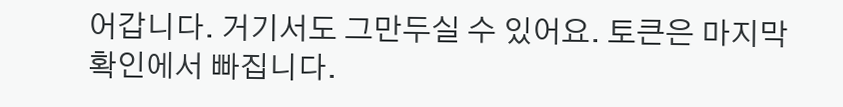어갑니다. 거기서도 그만두실 수 있어요. 토큰은 마지막 확인에서 빠집니다.